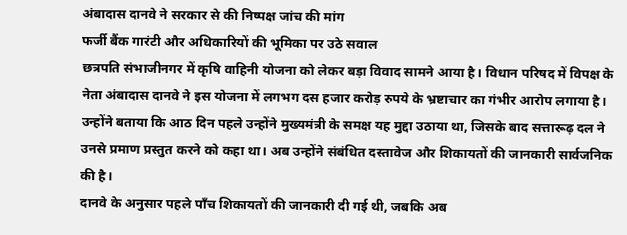अंबादास दानवे ने सरकार से की निष्पक्ष जांच की मांग
फर्जी बैंक गारंटी और अधिकारियों की भूमिका पर उठे सवाल
छत्रपति संभाजीनगर में कृषि वाहिनी योजना को लेकर बड़ा विवाद सामने आया है। विधान परिषद में विपक्ष के नेता अंबादास दानवे ने इस योजना में लगभग दस हजार करोड़ रुपये के भ्रष्टाचार का गंभीर आरोप लगाया है। उन्होंने बताया कि आठ दिन पहले उन्होंने मुख्यमंत्री के समक्ष यह मुद्दा उठाया था, जिसके बाद सत्तारूढ़ दल ने उनसे प्रमाण प्रस्तुत करने को कहा था। अब उन्होंने संबंधित दस्तावेज और शिकायतों की जानकारी सार्वजनिक की है।
दानवे के अनुसार पहले पाँच शिकायतों की जानकारी दी गई थी, जबकि अब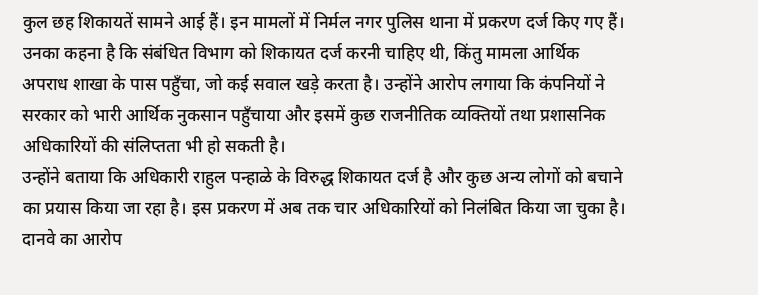कुल छह शिकायतें सामने आई हैं। इन मामलों में निर्मल नगर पुलिस थाना में प्रकरण दर्ज किए गए हैं। उनका कहना है कि संबंधित विभाग को शिकायत दर्ज करनी चाहिए थी, किंतु मामला आर्थिक अपराध शाखा के पास पहुँचा, जो कई सवाल खड़े करता है। उन्होंने आरोप लगाया कि कंपनियों ने सरकार को भारी आर्थिक नुकसान पहुँचाया और इसमें कुछ राजनीतिक व्यक्तियों तथा प्रशासनिक अधिकारियों की संलिप्तता भी हो सकती है।
उन्होंने बताया कि अधिकारी राहुल पन्हाळे के विरुद्ध शिकायत दर्ज है और कुछ अन्य लोगों को बचाने का प्रयास किया जा रहा है। इस प्रकरण में अब तक चार अधिकारियों को निलंबित किया जा चुका है। दानवे का आरोप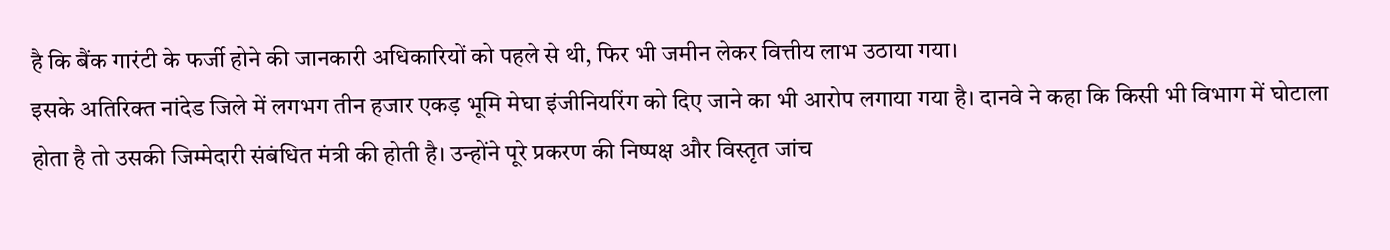है कि बैंक गारंटी के फर्जी होने की जानकारी अधिकारियों को पहले से थी, फिर भी जमीन लेकर वित्तीय लाभ उठाया गया।
इसके अतिरिक्त नांदेड जिले में लगभग तीन हजार एकड़ भूमि मेघा इंजीनियरिंग को दिए जाने का भी आरोप लगाया गया है। दानवे ने कहा कि किसी भी विभाग में घोटाला होता है तो उसकी जिम्मेदारी संबंधित मंत्री की होती है। उन्होंने पूरे प्रकरण की निष्पक्ष और विस्तृत जांच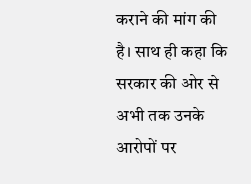कराने की मांग की है। साथ ही कहा कि सरकार की ओर से अभी तक उनके आरोपों पर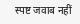स्पष्ट जवाब नहीं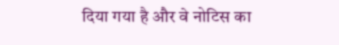दिया गया है और वे नोटिस का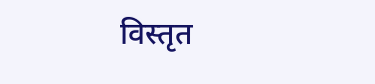विस्तृत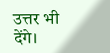उत्तर भी देंगे।